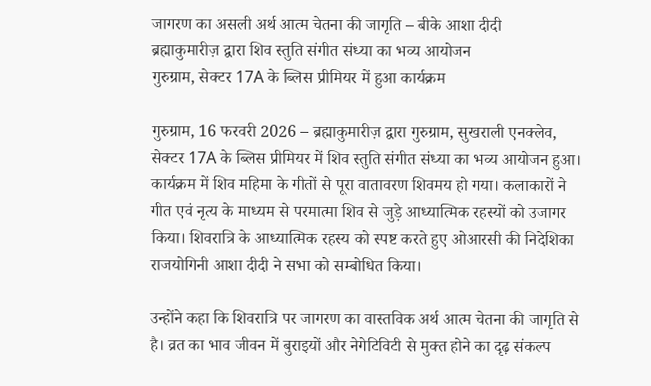जागरण का असली अर्थ आत्म चेतना की जागृति – बीके आशा दीदी
ब्रह्माकुमारीज़ द्वारा शिव स्तुति संगीत संध्या का भव्य आयोजन
गुरुग्राम, सेक्टर 17A के ब्लिस प्रीमियर में हुआ कार्यक्रम

गुरुग्राम, 16 फरवरी 2026 – ब्रह्माकुमारीज़ द्वारा गुरुग्राम, सुखराली एनक्लेव, सेक्टर 17A के ब्लिस प्रीमियर में शिव स्तुति संगीत संध्या का भव्य आयोजन हुआ। कार्यक्रम में शिव महिमा के गीतों से पूरा वातावरण शिवमय हो गया। कलाकारों ने गीत एवं नृत्य के माध्यम से परमात्मा शिव से जुड़े आध्यात्मिक रहस्यों को उजागर किया। शिवरात्रि के आध्यात्मिक रहस्य को स्पष्ट करते हुए ओआरसी की निदेशिका राजयोगिनी आशा दीदी ने सभा को सम्बोधित किया।

उन्होंने कहा कि शिवरात्रि पर जागरण का वास्तविक अर्थ आत्म चेतना की जागृति से है। व्रत का भाव जीवन में बुराइयों और नेगेटिविटी से मुक्त होने का दृढ़ संकल्प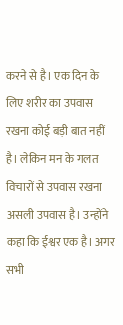करने से है। एक दिन के लिए शरीर का उपवास रखना कोई बड़ी बात नहीं है। लेकिन मन के गलत विचारों से उपवास रखना असली उपवास है। उन्होंने कहा कि ईश्वर एक है। अगर सभी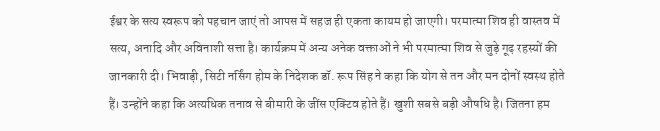ईश्वर के सत्य स्वरूप को पहचान जाएं तो आपस में सहज ही एकता कायम हो जाएगी। परमात्मा शिव ही वास्तव में सत्य, अनादि और अविनाशी सत्ता है। कार्यक्रम में अन्य अनेक वक्ताओं ने भी परमात्मा शिव से जुड़े गूढ़ रहस्यों की जानकारी दी। भिवाड़ी, सिटी नर्सिंग होम के निदेशक डॉ. रूप सिंह ने कहा कि योग से तन और मन दोनों स्वस्थ होते हैं। उन्होंने कहा कि अत्यधिक तनाव से बीमारी के जींस एक्टिव होते हैं। खुशी सबसे बड़ी औषधि है। जितना हम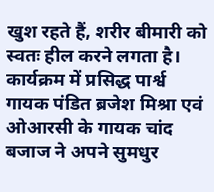खुश रहते हैं, शरीर बीमारी को स्वतः हील करने लगता है।
कार्यक्रम में प्रसिद्ध पार्श्व गायक पंडित ब्रजेश मिश्रा एवं ओआरसी के गायक चांद बजाज ने अपने सुमधुर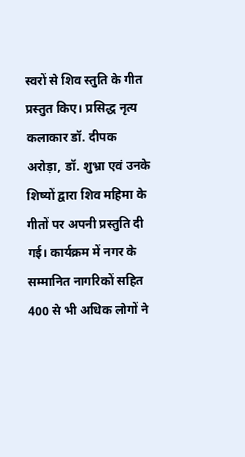स्वरों से शिव स्तुति के गीत प्रस्तुत किए। प्रसिद्ध नृत्य कलाकार डॉ. दीपक अरोड़ा, डॉ. शुभ्रा एवं उनके शिष्यों द्वारा शिव महिमा के गीतों पर अपनी प्रस्तुति दी गई। कार्यक्रम में नगर के सम्मानित नागरिकों सहित 400 से भी अधिक लोगों ने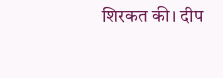शिरकत की। दीप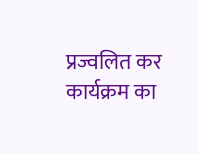प्रज्वलित कर कार्यक्रम का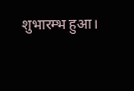शुभारम्भ हुआ।